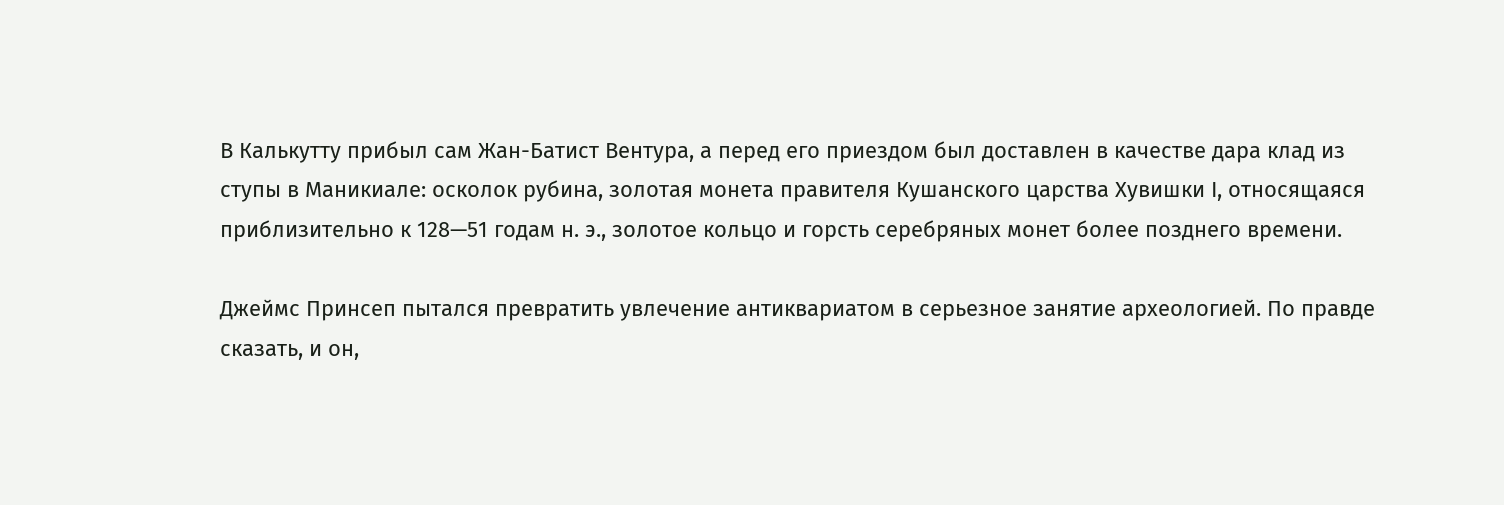В Калькутту прибыл сам Жан-Батист Вентура, а перед его приездом был доставлен в качестве дара клад из ступы в Маникиале: осколок рубина, золотая монета правителя Кушанского царства Хувишки I, относящаяся приблизительно к 128—51 годам н. э., золотое кольцо и горсть серебряных монет более позднего времени.

Джеймс Принсеп пытался превратить увлечение антиквариатом в серьезное занятие археологией. По правде сказать, и он,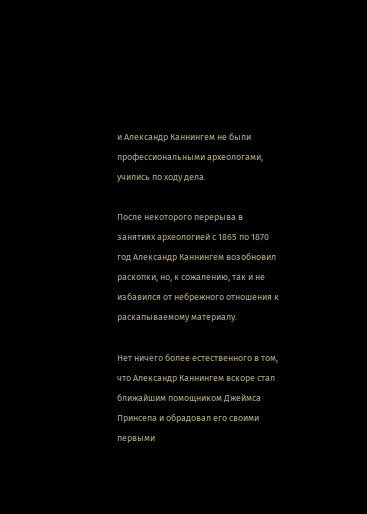и Александр Каннингем не были профессиональными археологами, учились по ходу дела.

После некоторого перерыва в занятиях археологией с 1865 по 1870 год Александр Каннингем возобновил раскопки, но, к сожалению, так и не избавился от небрежного отношения к раскапываемому материалу.

Нет ничего более естественного в том, что Александр Каннингем вскоре стал ближайшим помощником Джеймса Принсепа и обрадовал его своими первыми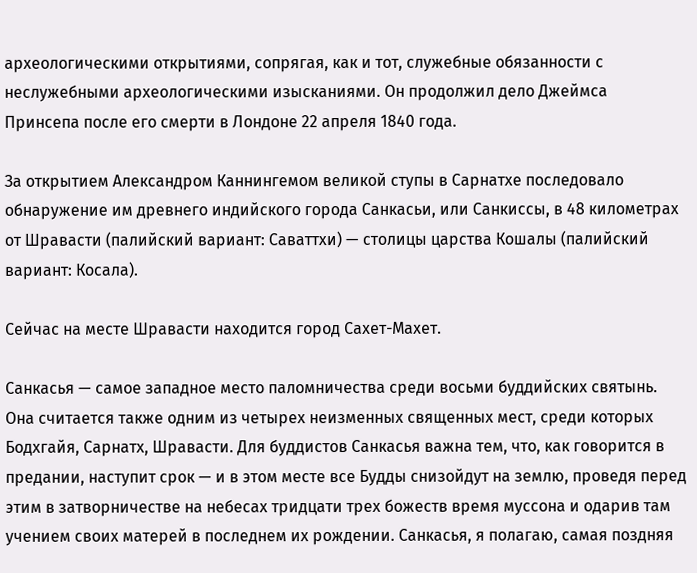археологическими открытиями, сопрягая, как и тот, служебные обязанности с неслужебными археологическими изысканиями. Он продолжил дело Джеймса Принсепа после его смерти в Лондоне 22 апреля 1840 года.

За открытием Александром Каннингемом великой ступы в Сарнатхе последовало обнаружение им древнего индийского города Санкасьи, или Санкиссы, в 48 километрах от Шравасти (палийский вариант: Саваттхи) — столицы царства Кошалы (палийский вариант: Косала).

Сейчас на месте Шравасти находится город Сахет-Махет.

Санкасья — самое западное место паломничества среди восьми буддийских святынь. Она считается также одним из четырех неизменных священных мест, среди которых Бодхгайя, Сарнатх, Шравасти. Для буддистов Санкасья важна тем, что, как говорится в предании, наступит срок — и в этом месте все Будды снизойдут на землю, проведя перед этим в затворничестве на небесах тридцати трех божеств время муссона и одарив там учением своих матерей в последнем их рождении. Санкасья, я полагаю, самая поздняя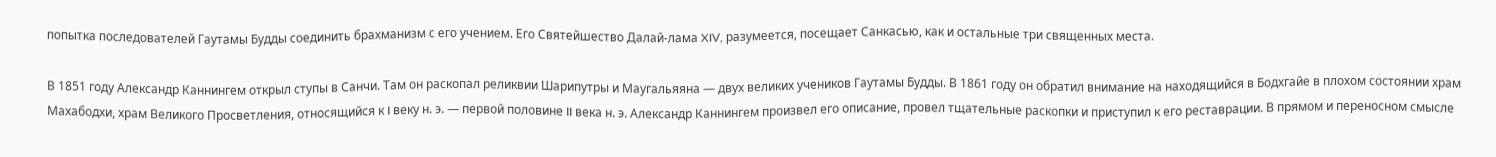попытка последователей Гаутамы Будды соединить брахманизм с его учением. Его Святейшество Далай-лама XIV, разумеется, посещает Санкасью, как и остальные три священных места.

В 1851 году Александр Каннингем открыл ступы в Санчи. Там он раскопал реликвии Шарипутры и Маугальяяна — двух великих учеников Гаутамы Будды. В 1861 году он обратил внимание на находящийся в Бодхгайе в плохом состоянии храм Махабодхи, храм Великого Просветления, относящийся к I веку н. э. — первой половине II века н. э. Александр Каннингем произвел его описание, провел тщательные раскопки и приступил к его реставрации. В прямом и переносном смысле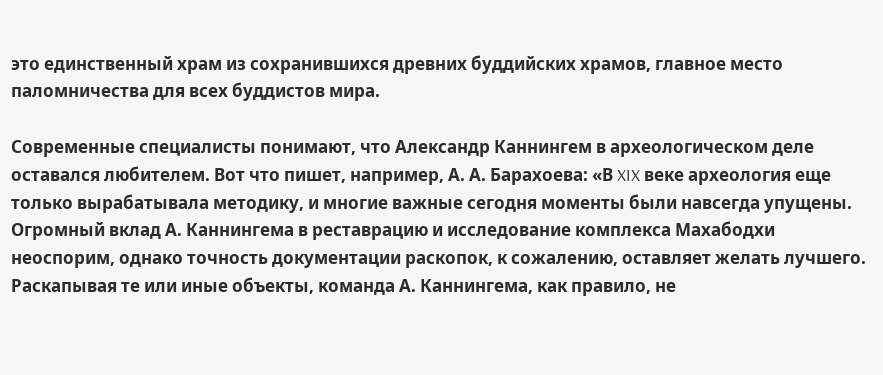это единственный храм из сохранившихся древних буддийских храмов, главное место паломничества для всех буддистов мира.

Современные специалисты понимают, что Александр Каннингем в археологическом деле оставался любителем. Вот что пишет, например, А. А. Барахоева: «В XIX веке археология еще только вырабатывала методику, и многие важные сегодня моменты были навсегда упущены. Огромный вклад А. Каннингема в реставрацию и исследование комплекса Махабодхи неоспорим, однако точность документации раскопок, к сожалению, оставляет желать лучшего. Раскапывая те или иные объекты, команда А. Каннингема, как правило, не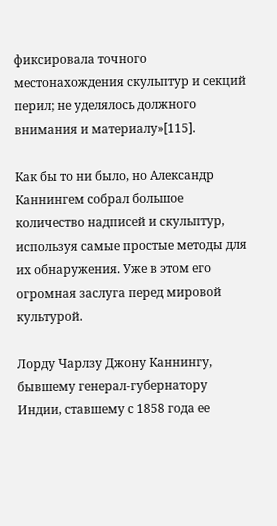фиксировала точного местонахождения скульптур и секций перил; не уделялось должного внимания и материалу»[115].

Как бы то ни было, но Александр Каннингем собрал большое количество надписей и скульптур, используя самые простые методы для их обнаружения. Уже в этом его огромная заслуга перед мировой культурой.

Лорду Чарлзу Джону Каннингу, бывшему генерал-губернатору Индии, ставшему с 1858 года ее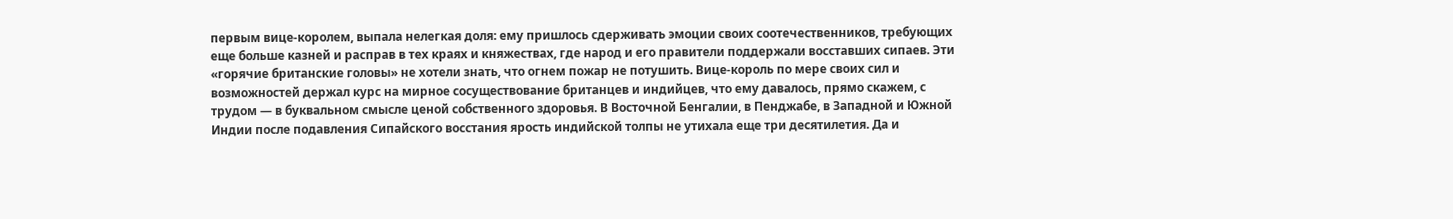первым вице-королем, выпала нелегкая доля: ему пришлось сдерживать эмоции своих соотечественников, требующих еще больше казней и расправ в тех краях и княжествах, где народ и его правители поддержали восставших сипаев. Эти «горячие британские головы» не хотели знать, что огнем пожар не потушить. Вице-король по мере своих сил и возможностей держал курс на мирное сосуществование британцев и индийцев, что ему давалось, прямо скажем, с трудом — в буквальном смысле ценой собственного здоровья. В Восточной Бенгалии, в Пенджабе, в Западной и Южной Индии после подавления Сипайского восстания ярость индийской толпы не утихала еще три десятилетия. Да и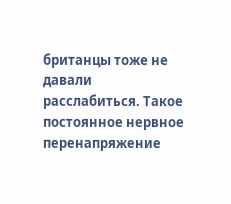британцы тоже не давали расслабиться. Такое постоянное нервное перенапряжение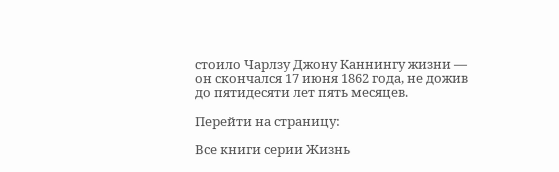стоило Чарлзу Джону Каннингу жизни — он скончался 17 июня 1862 года, не дожив до пятидесяти лет пять месяцев.

Перейти на страницу:

Все книги серии Жизнь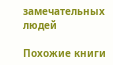замечательных людей

Похожие книги